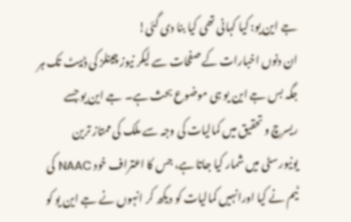جے این یو: کیا کہانی تھی کیا بنا دی گئی!
ان دنوں اخبارات کے صفحات سے لیکر نیوز چینلز کی ڈبیٹ تک ہر جگہ بس جے این یو ہی موضوع بحث ہے۔ جے این یو جسے ریسرچ و تحقیق میں کمالیات کی وجہ سے ملک کی ممتاز ترین یونیورسٹی میں شمار کیا جاتا ہے، جس کا اعتراف خود NAAC کی ٹیم نے کیا اورانہیں کمالیات کو دیکھ کر انہوں نے جے این یو کو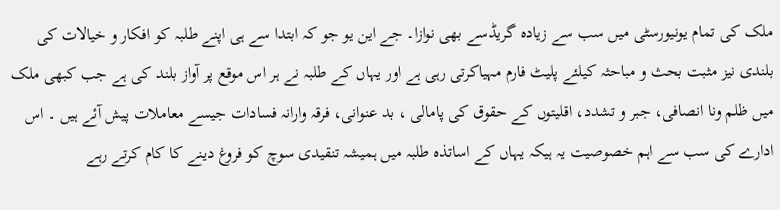ملک کی تمام یونیورسٹی میں سب سے زیادہ گریڈسے بھی نوازا۔ جے این یو جو کہ ابتدا سے ہی اپنے طلبہ کو افکار و خیالات کی بلندی نیز مثبت بحث و مباحثہ کیلئے پلیٹ فارم مہیاکرتی رہی ہے اور یہاں کے طلبہ نے ہر اس موقع پر آواز بلند کی ہے جب کبھی ملک میں ظلم ونا انصافی، جبر و تشدد، اقلیتوں کے حقوق کی پامالی ، بد عنوانی، فرقہ وارانہ فسادات جیسے معاملات پیش آئے ہیں ۔ اس ادارے کی سب سے اہم خصوصیت یہ ہیکہ یہاں کے اساتذہ طلبہ میں ہمیشہ تنقیدی سوچ کو فروغ دینے کا کام کرتے رہے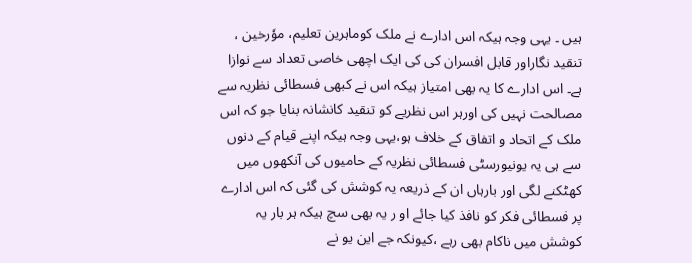ہیں ۔ یہی وجہ ہیکہ اس ادارے نے ملک کوماہرین تعلیم، موٗرخین ، تنقید نگاراور قابل افسران کی کی ایک اچھی خاصی تعداد سے نوازا ہے۔ اس ادارے کا یہ بھی امتیاز ہیکہ اس نے کبھی فسطائی نظریہ سے مصالحت نہیں کی اورہر اس نظریے کو تنقید کانشانہ بنایا جو کہ اس ملک کے اتحاد و اتفاق کے خلاف ہو،یہی وجہ ہیکہ اپنے قیام کے دنوں سے ہی یہ یونیورسٹی فسطائی نظریہ کے حامیوں کی آنکھوں میں کھٹکنے لگی اور بارہاں ان کے ذریعہ یہ کوشش کی گئی کہ اس ادارے پر فسطائی فکر کو نافذ کیا جائے او ر یہ بھی سچ ہیکہ ہر بار یہ کوشش میں ناکام بھی رہے ،کیونکہ جے این یو نے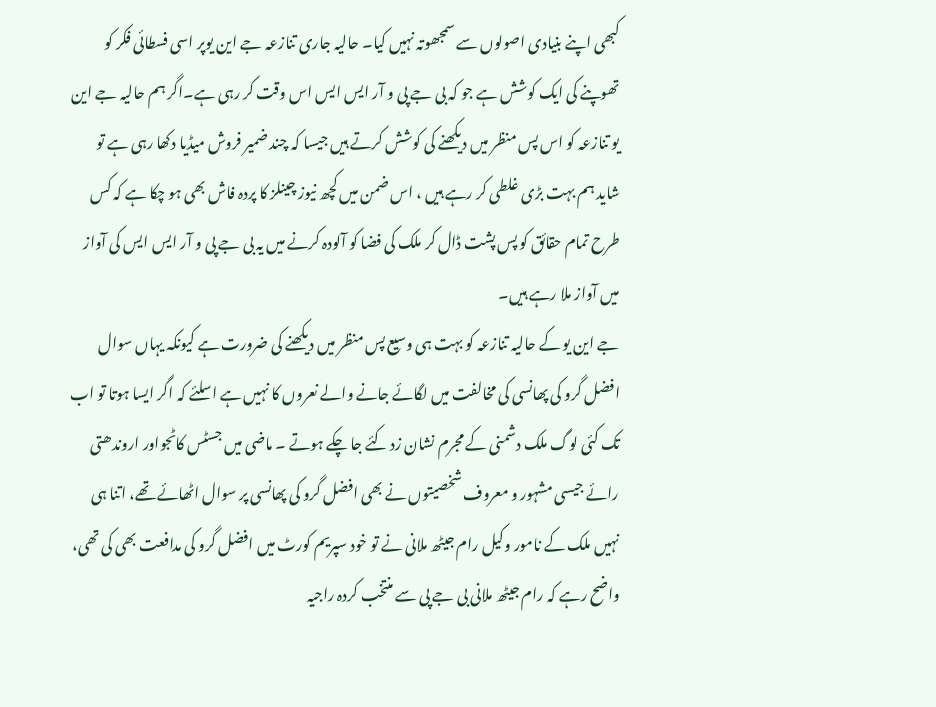کبھی اپنے بنیادی اصولوں سے سمجھوتہ نہیں کیا۔ حالیہ جاری تنازعہ جے این یوپر اسی فسطائی فکر کو تھوپنے کی ایک کوشش ہے جو کہ بی جے پی و آر ایس ایس اس وقت کر رہی ہے۔اگر ہم حالیہ جے این یو تنازعہ کو اس پس منظر میں دیکھنے کی کوشش کرتے ہیں جیسا کہ چند ضمیر فروش میڈیا دکھا رہی ہے تو شاید ہم بہت بڑی غلطی کر رہے ہیں ، اس ضمن میں کچھ نیوز چینلز کا پردہ فاش بھی ہو چکا ہے کہ کس طرح تمام حقائق کو پس پشت ڈال کر ملک کی فضا کو آلودہ کرنے میں یہ بی جے پی و آر ایس ایس کی آواز میں آواز ملا رہے ہیں۔
جے این یو کے حالیہ تنازعہ کو بہت ہی وسیع پس منظر میں دیکھنے کی ضرورت ہے کیونکہ یہاں سوال افضل گرو کی پھانسی کی مخالفت میں لگائے جانے والے نعروں کا نہیں ہے اسلئے کہ اگر ایسا ہوتا تو اب تک کئی لوگ ملک دشمنی کے مجرم نشان زد کئے جا چکے ہوتے ۔ ماضی میں جسٹس کاٹجواور اروندھتی رائے جیسی مشہور و معروف شخصیتوں نے بھی افضل گرو کی پھانسی پر سوال اٹھائے تھے، اتنا ہی نہیں ملک کے نامور وکیل رام جیٹھ ملانی نے تو خود سپریم کورٹ میں افضل گرو کی مدافعت بھی کی تھی، واضح رہے کہ رام جیٹھ ملانی بی جے پی سے منتخب کردہ راجیہ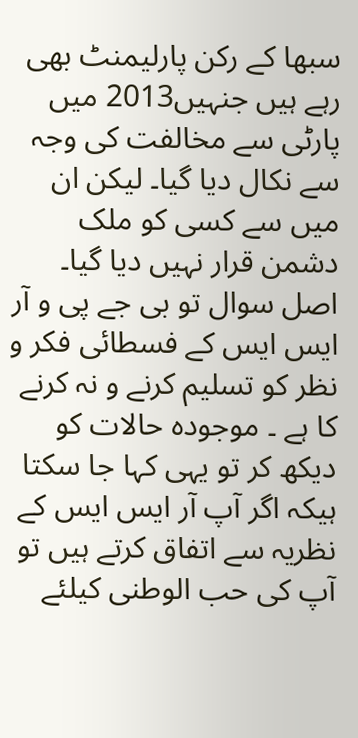سبھا کے رکن پارلیمنٹ بھی رہے ہیں جنہیں2013 میں پارٹی سے مخالفت کی وجہ سے نکال دیا گیا۔ لیکن ان میں سے کسی کو ملک دشمن قرار نہیں دیا گیا۔ اصل سوال تو بی جے پی و آر ایس ایس کے فسطائی فکر و نظر کو تسلیم کرنے و نہ کرنے کا ہے ۔ موجودہ حالات کو دیکھ کر تو یہی کہا جا سکتا ہیکہ اگر آپ آر ایس ایس کے نظریہ سے اتفاق کرتے ہیں تو آپ کی حب الوطنی کیلئے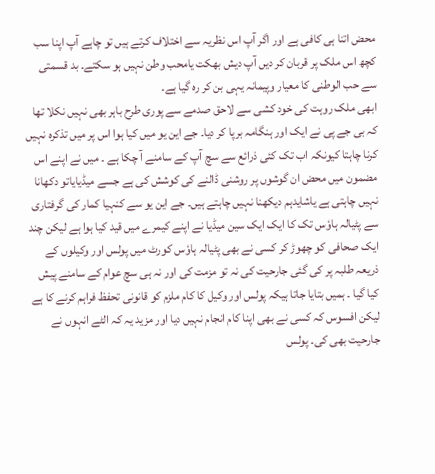محض اتنا ہی کافی ہے اور اگر آپ اس نظریہ سے اختلاف کرتے ہیں تو چاہے آپ اپنا سب کچھ اس ملک پر قربان کر دیں آپ دیش بھکت یامحب وطن نہیں ہو سکتے۔ بد قسمتی سے حب الوطنی کا معیار وپیمانہ یہی بن کر رہ گیا ہے۔
ابھی ملک روہت کی خود کشی سے لاحق صدمے سے پوری طرح باہر بھی نہیں نکلا تھا کہ بی جے پی نے ایک اور ہنگامہ برپا کر دیا۔ جے این یو میں کیا ہوا اس پر میں تذکرہ نہیں کرنا چاہتا کیونکہ اب تک کئی ذرائع سے سچ آپ کے سامنے آ چکا ہے ۔ میں نے اپنے اس مضمون میں محض ان گوشوں پر روشنی ڈالنے کی کوشش کی ہے جسے میڈیایاتو دکھانا نہیں چاہتی ہے یاشایدہم دیکھنا نہیں چاہتے ہیں۔ جے این یو سے کنہیا کمار کی گرفتاری سے پٹیالہ ہاوٗس تک کا ایک ایک سین میڈیا نے اپنے کیمرے میں قید کیا ہوا ہے لیکن چند ایک صحافی کو چھوڑ کر کسی نے بھی پٹیالہ ہاوٗس کورٹ میں پولس اور وکیلوں کے ذریعہ طلبہ پر کی گئی جارحیت کی نہ تو مزمت کی اور نہ ہی سچ عوام کے سامنے پیش کیا گیا ۔ ہمیں بتایا جاتا ہیکہ پولس اور وکیل کا کام ملزم کو قانونی تحفظ فراہم کرنے کا ہے لیکن افسوس کہ کسی نے بھی اپنا کام انجام نہیں دیا اور مزید یہ کہ الٹے انہوں نے جارحیت بھی کی۔ پولس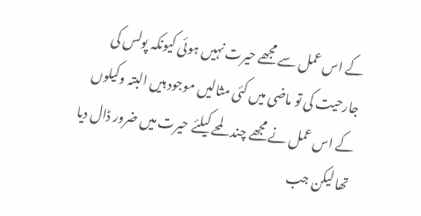کے اس عمل سے مجھے حیرت نہیں ہوئی کیونکہ پولس کی جارحیت کی تو ماضی میں کئی مثالیں موجود ہیں البتہ وکیلوں کے اس عمل نے مجھے چند لمحے کیلئے حیرت میں ضرور ڈال دیا تھا لیکن جب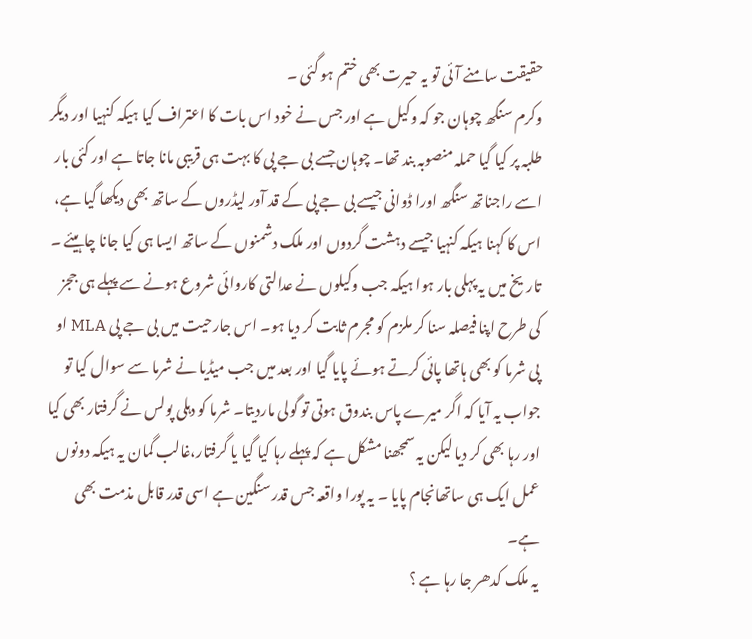حقیقت سامنے آئی تو یہ حیرت بھی ختم ہو گئی ۔
وکرم سنگھ چوہان جو کہ وکیل ہے اور جس نے خود اس بات کا اعتراف کیا ہیکہ کنہیا اور دیگر طلبہ پر کیا گیا حملہ منصوبہ بند تھا۔ چوہان جسے بی جے پی کا بہت ہی قریبی مانا جاتا ہے اور کئی بار اسے راجناتھ سنگھ اورا ڈوانی جیسے بی جے پی کے قد آور لیڈروں کے ساتھ بھی دیکھا گیا ہے، اس کا کہنا ہیکہ کنہیا جیسے دہشت گردوں اور ملک دشمنوں کے ساتھ ایسا ہی کیا جانا چاہیئے ۔ تاریخ میں یہ پہلی بار ہوا ہیکہ جب وکیلوں نے عدالتی کاروائی شروع ہونے سے پہلے ہی ججز کی طرح اپنا فیصلہ سنا کر ملزم کو مجرم ثابت کر دیا ہو۔ اس جارحیت میں بی جے پی MLA او پی شرما کو بھی ہاتھا پائی کرتے ہوئے پایا گیا اور بعد میں جب میڈیا نے شرما سے سوال کیا تو جواب یہ آیا کہ اگر میرے پاس بندوق ہوتی تو گولی ماردیتا۔ شرما کو دہلی پولس نے گرفتار بھی کیا اور رہا بھی کر دیا لیکن یہ سمجھنا مشکل ہے کہ پہلے رہا کیا گیا یا گرفتار،غالب گمان یہ ہیکہ دونوں عمل ایک ہی ساتھانجام پایا ۔ یہ پورا واقعہ جس قدر سنگین ہے اسی قدر قابل مذمت بھی ہے۔
یہ ملک کدھر جا رہا ہے ؟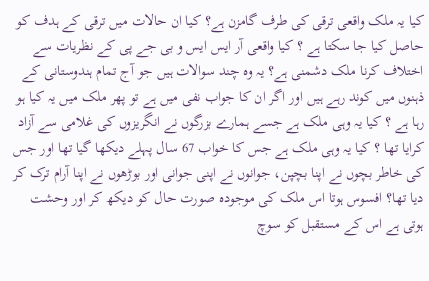کیا یہ ملک واقعی ترقی کی طرف گامزن ہے؟ کیا ان حالات میں ترقی کے ہدف کو حاصل کیا جا سکتا ہے ؟ کیا واقعی آر ایس ایس و بی جے پی کے نظریات سے اختلاف کرنا ملک دشمنی ہے؟ یہ وہ چند سوالات ہیں جو آج تمام ہندوستانی کے ذہنوں میں کوند رہے ہیں اور اگر ان کا جواب نفی میں ہے تو پھر ملک میں یہ کیا ہو رہا ہے ؟ کیا یہ وہی ملک ہے جسے ہمارے بزرگوں نے انگریزوں کی غلامی سے آزاد کرایا تھا ؟ کیا یہ وہی ملک ہے جس کا خواب 67 سال پہلے دیکھا گیا تھا اور جس کی خاطر بچوں نے اپنا بچپن، جوانوں نے اپنی جوانی اور بوڑھوں نے اپنا آرام ترک کر دیا تھا؟ افسوس ہوتا اس ملک کی موجودہ صورت حال کو دیکھ کر اور وحشت ہوتی ہے اس کے مستقبل کو سوچ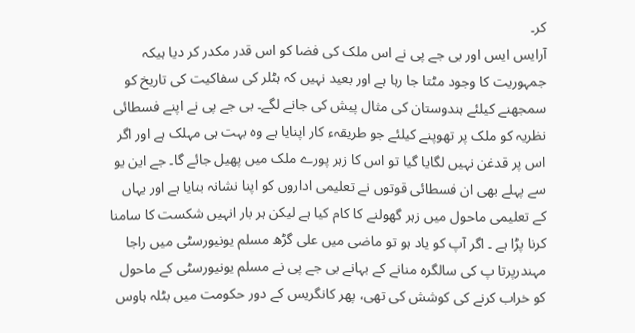کر۔
آرایس ایس اور بی جے پی نے اس ملک کی فضا کو اس قدر مکدر کر دیا ہیکہ جمہوریت کا وجود مٹتا جا رہا ہے اور بعید نہیں کہ ہٹلر کی سفاکیت کی تاریخ کو سمجھنے کیلئے ہندوستان کی مثال پیش کی جانے لگے۔ بی جے پی نے اپنے فسطائی نظریہ کو ملک پر تھوپنے کیلئے جو طریقہء کار اپنایا ہے وہ بہت ہی مہلک ہے اور اگر اس پر قدغن نہیں لگایا گیا تو اس کا زہر پورے ملک میں پھیل جائے گا۔ جے این یو سے پہلے بھی ان فسطائی قوتوں نے تعلیمی اداروں کو اپنا نشانہ بنایا ہے اور یہاں کے تعلیمی ماحول میں زہر گھولنے کا کام کیا ہے لیکن ہر بار انہیں شکست کا سامنا کرنا پڑا ہے ۔ اگر آپ کو یاد ہو تو ماضی میں علی گڑھ مسلم یونیورسٹی میں راجا مہندرپرتا پ کی سالگرہ منانے کے بہانے بی جے پی نے مسلم یونیورسٹی کے ماحول کو خراب کرنے کی کوشش کی تھی، پھر کانگریس کے دور حکومت میں بٹلہ ہاوس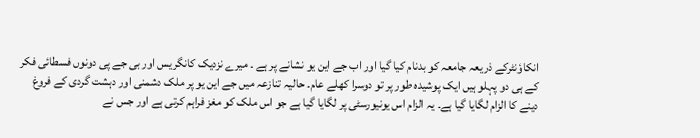انکاوٗنٹرکے ذریعہ جامعہ کو بدنام کیا گیا اور اب جے این یو نشانے پر ہے ۔ میرے نزدیک کانگریس اور بی جے پی دونوں فسطائی فکر کے ہی دو پہلو ہیں ایک پوشیدہ طور پر تو دوسرا کھلے عام۔ حالیہ تنازعہ میں جے این یو پر ملک دشمنی اور دہشت گردی کے فروغ دینے کا الزام لگایا گیا ہے۔ یہ الزام اس یونیورسٹی پر لگایا گیا ہے جو اس ملک کو مغز فراہم کرتی ہے اور جس نے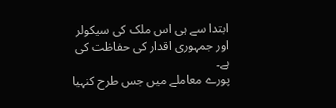ابتدا سے ہی اس ملک کی سیکولر اور جمہوری اقدار کی حفاظت کی ہے۔
پورے معاملے میں جس طرح کنہیا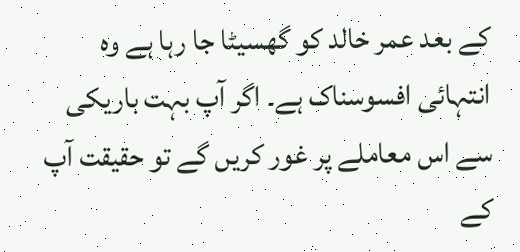کے بعد عمر خالد کو گھسیٹا جا رہا ہے وہ انتہائی افسوسناک ہے۔ اگر آپ بہت باریکی سے اس معاملے پر غور کریں گے تو حقیقت آپ کے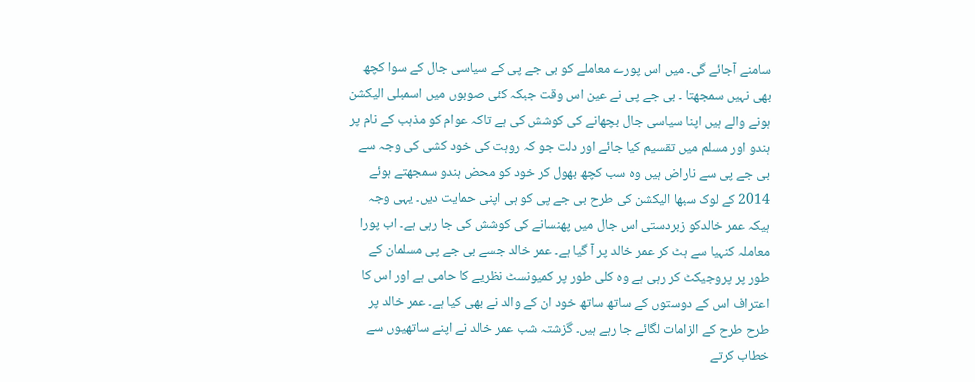سامنے آجائے گی۔ میں اس پورے معاملے کو بی جے پی کے سیاسی جال کے سوا کچھ بھی نہیں سمجھتا ۔ بی جے پی نے عین اس وقت جبکہ کئی صوبوں میں اسمبلی الیکشن ہونے والے ہیں اپنا سیاسی جال بچھانے کی کوشش کی ہے تاکہ عوام کو مذہب کے نام پر ہندو اور مسلم میں تقسیم کیا جائے اور دلت جو کہ روہت کی خود کشی کی وجہ سے بی جے پی سے ناراض ہیں وہ سب کچھ بھول کر خود کو محض ہندو سمجھتے ہوئے 2014 کے لوک سبھا الیکشن کی طرح بی جے پی کو ہی اپنی حمایت دیں۔ یہی وجہ ہیکہ عمر خالدکو زبردستی اس جال میں پھنسانے کی کوشش کی جا رہی ہے۔ اب پورا معاملہ کنہیا سے ہٹ کر عمر خالد پر آ گیا ہے۔ عمر خالد جسے بی جے پی مسلمان کے طور پر پروجیکٹ کر رہی ہے وہ کلی طور پر کمیونسٹ نظریے کا حامی ہے اور اس کا اعتراف اس کے دوستوں کے ساتھ ساتھ خود ان کے والد نے بھی کیا ہے۔ عمر خالد پر طرح طرح کے الزامات لگائے جا رہے ہیں۔ گزشتہ شب عمر خالد نے اپنے ساتھیوں سے خطاب کرتے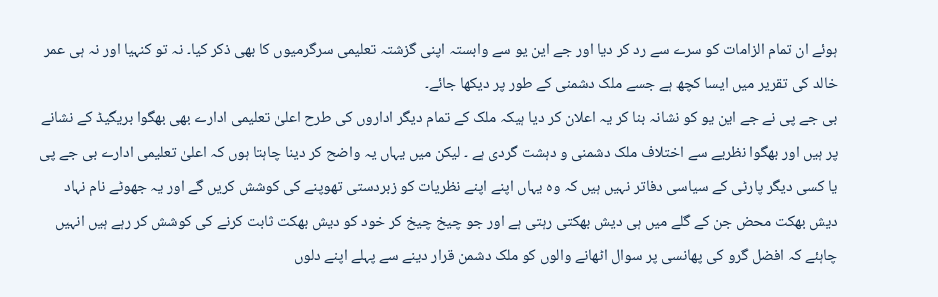ہوئے ان تمام الزامات کو سرے سے رد کر دیا اور جے این یو سے وابستہ اپنی گزشتہ تعلیمی سرگرمیوں کا بھی ذکر کیا۔ نہ تو کنہیا اور نہ ہی عمر خالد کی تقریر میں ایسا کچھ ہے جسے ملک دشمنی کے طور پر دیکھا جائے۔
بی جے پی نے جے این یو کو نشانہ بنا کر یہ اعلان کر دیا ہیکہ ملک کے تمام دیگر اداروں کی طرح اعلیٰ تعلیمی ادارے بھی بھگوا بریگیڈ کے نشانے پر ہیں اور بھگوا نظریے سے اختلاف ملک دشمنی و دہشت گردی ہے ۔ لیکن میں یہاں یہ واضح کر دینا چاہتا ہوں کہ اعلیٰ تعلیمی ادارے بی جے پی یا کسی دیگر پارٹی کے سیاسی دفاتر نہیں ہیں کہ وہ یہاں اپنے اپنے نظریات کو زبردستی تھوپنے کی کوشش کریں گے اور یہ جھوٹے نام نہاد دیش بھکت محض جن کے گلے میں ہی دیش بھکتی رہتی ہے اور جو چیخ چیخ کر خود کو دیش بھکت ثابت کرنے کی کوشش کر رہے ہیں انہیں چاہئے کہ افضل گرو کی پھانسی پر سوال اٹھانے والوں کو ملک دشمن قرار دینے سے پہلے اپنے دلوں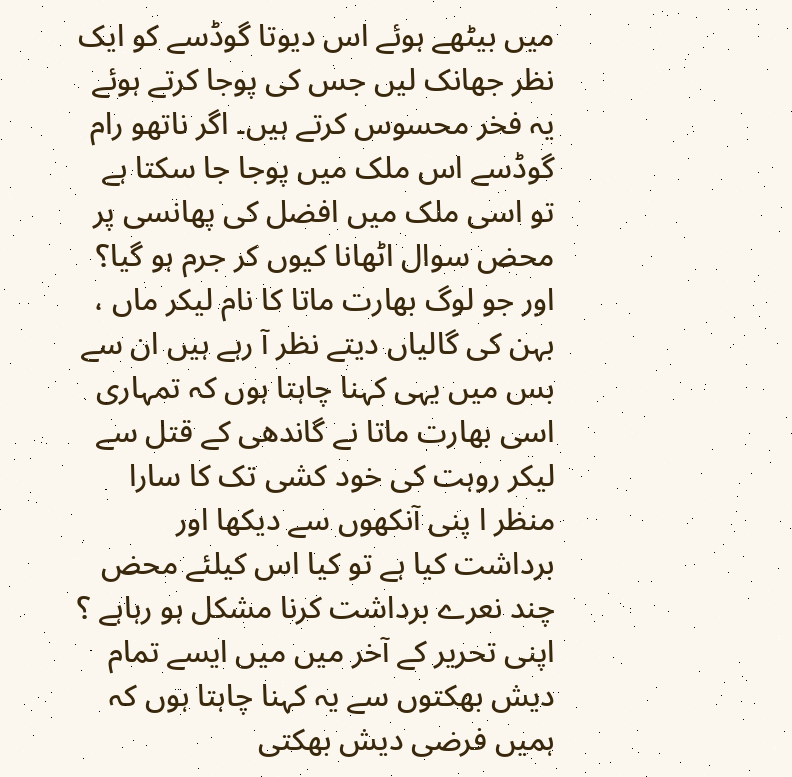میں بیٹھے ہوئے اس دیوتا گوڈسے کو ایک نظر جھانک لیں جس کی پوجا کرتے ہوئے یہ فخر محسوس کرتے ہیں۔ اگر ناتھو رام گوڈسے اس ملک میں پوجا جا سکتا ہے تو اسی ملک میں افضل کی پھانسی پر محض سوال اٹھانا کیوں کر جرم ہو گیا؟ اور جو لوگ بھارت ماتا کا نام لیکر ماں ، بہن کی گالیاں دیتے نظر آ رہے ہیں ان سے بس میں یہی کہنا چاہتا ہوں کہ تمہاری اسی بھارت ماتا نے گاندھی کے قتل سے لیکر روہت کی خود کشی تک کا سارا منظر ا پنی آنکھوں سے دیکھا اور برداشت کیا ہے تو کیا اس کیلئے محض چند نعرے برداشت کرنا مشکل ہو رہاہے ؟ اپنی تحریر کے آخر میں میں ایسے تمام دیش بھکتوں سے یہ کہنا چاہتا ہوں کہ ہمیں فرضی دیش بھکتی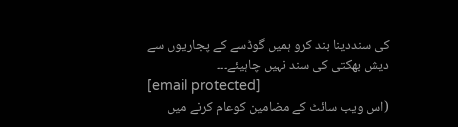کی سنددینا بند کرو ہمیں گوڈسے کے پجاریوں سے دیش بھکتی کی سند نہیں چاہیئے۔۔۔
[email protected]
(اس ویب سائٹ کے مضامین کوعام کرنے میں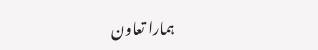ہمارا تعاون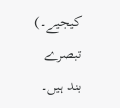کیجیے۔)
تبصرے بند ہیں۔